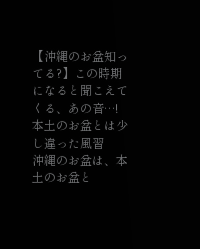【沖縄のお盆知ってる?】この時期になると聞こえてくる、あの音…!
本土のお盆とは少し違った風習
沖縄のお盆は、本土のお盆と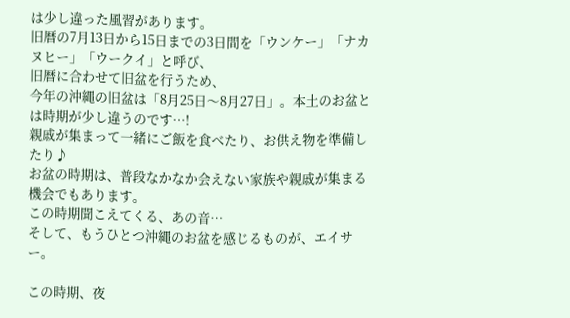は少し違った風習があります。
旧暦の7月13日から15日までの3日間を「ウンケー」「ナカヌヒー」「ウークイ」と呼び、
旧暦に合わせて旧盆を行うため、
今年の沖縄の旧盆は「8月25日〜8月27日」。本土のお盆とは時期が少し違うのです…!
親戚が集まって一緒にご飯を食べたり、お供え物を準備したり♪
お盆の時期は、普段なかなか会えない家族や親戚が集まる機会でもあります。
この時期聞こえてくる、あの音…
そして、もうひとつ沖縄のお盆を感じるものが、エイサー。

この時期、夜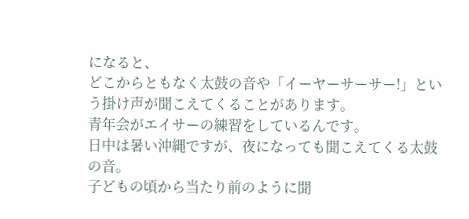になると、
どこからともなく太鼓の音や「イーヤーサーサー!」という掛け声が聞こえてくることがあります。
青年会がエイサーの練習をしているんです。
日中は暑い沖縄ですが、夜になっても聞こえてくる太鼓の音。
子どもの頃から当たり前のように聞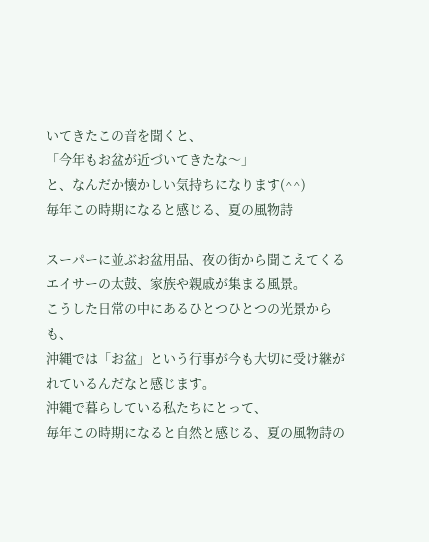いてきたこの音を聞くと、
「今年もお盆が近づいてきたな〜」
と、なんだか懐かしい気持ちになります(^^)
毎年この時期になると感じる、夏の風物詩

スーパーに並ぶお盆用品、夜の街から聞こえてくるエイサーの太鼓、家族や親戚が集まる風景。
こうした日常の中にあるひとつひとつの光景からも、
沖縄では「お盆」という行事が今も大切に受け継がれているんだなと感じます。
沖縄で暮らしている私たちにとって、
毎年この時期になると自然と感じる、夏の風物詩の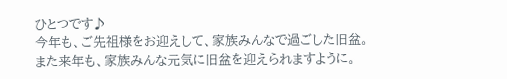ひとつです♪
今年も、ご先祖様をお迎えして、家族みんなで過ごした旧盆。
また来年も、家族みんな元気に旧盆を迎えられますように。